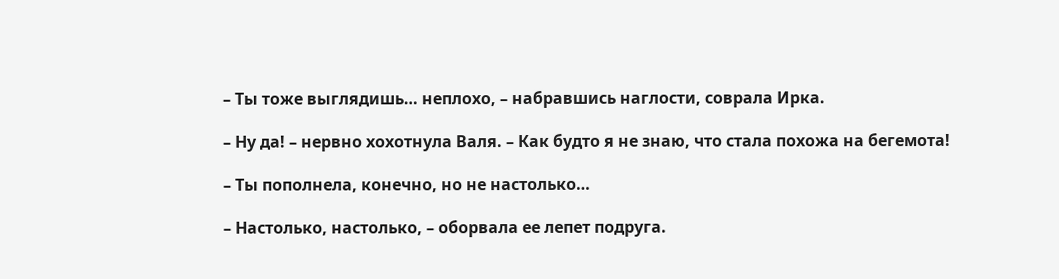– Ты тоже выглядишь… неплохо, – набравшись наглости, соврала Ирка.

– Ну да! – нервно хохотнула Валя. – Как будто я не знаю, что стала похожа на бегемота!

– Ты пополнела, конечно, но не настолько…

– Настолько, настолько, – оборвала ее лепет подруга.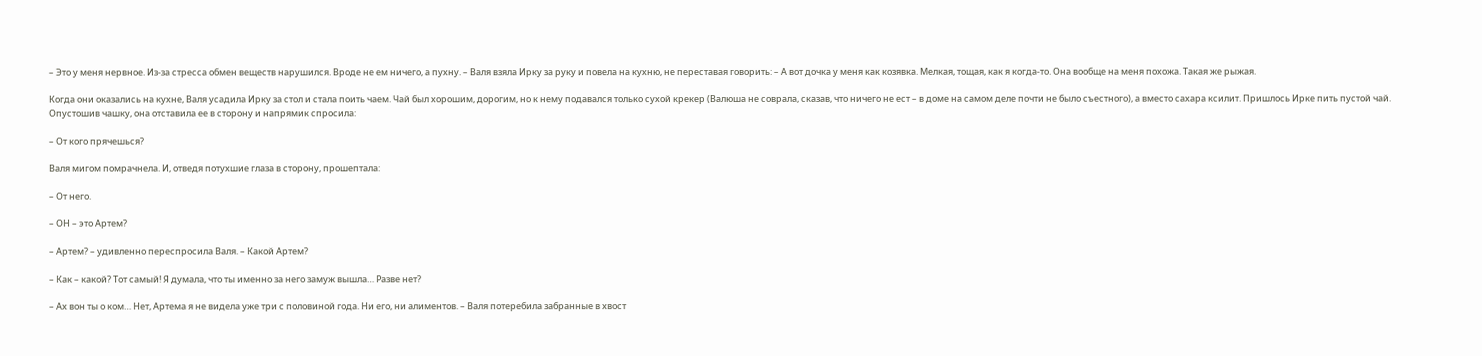– Это у меня нервное. Из-за стресса обмен веществ нарушился. Вроде не ем ничего, а пухну. – Валя взяла Ирку за руку и повела на кухню, не переставая говорить: – А вот дочка у меня как козявка. Мелкая, тощая, как я когда-то. Она вообще на меня похожа. Такая же рыжая.

Когда они оказались на кухне, Валя усадила Ирку за стол и стала поить чаем. Чай был хорошим, дорогим, но к нему подавался только сухой крекер (Валюша не соврала, сказав, что ничего не ест – в доме на самом деле почти не было съестного), а вместо сахара ксилит. Пришлось Ирке пить пустой чай. Опустошив чашку, она отставила ее в сторону и напрямик спросила:

– От кого прячешься?

Валя мигом помрачнела. И, отведя потухшие глаза в сторону, прошептала:

– От него.

– ОН – это Артем?

– Артем? – удивленно переспросила Валя. – Какой Артем?

– Как – какой? Тот самый! Я думала, что ты именно за него замуж вышла… Разве нет?

– Ах вон ты о ком… Нет, Артема я не видела уже три с половиной года. Ни его, ни алиментов. – Валя потеребила забранные в хвост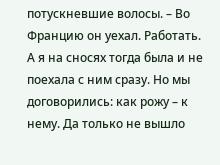потускневшие волосы. – Во Францию он уехал. Работать. А я на сносях тогда была и не поехала с ним сразу. Но мы договорились: как рожу – к нему. Да только не вышло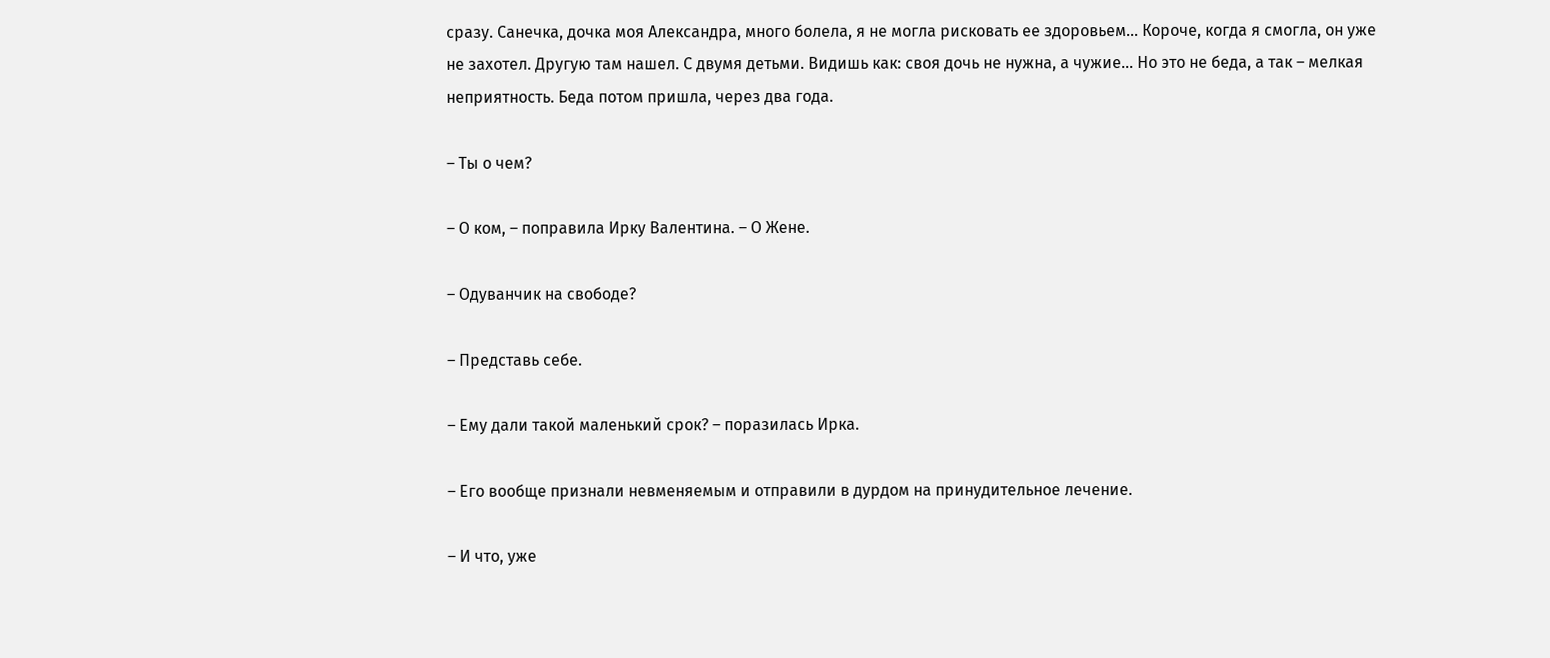сразу. Санечка, дочка моя Александра, много болела, я не могла рисковать ее здоровьем… Короче, когда я смогла, он уже не захотел. Другую там нашел. С двумя детьми. Видишь как: своя дочь не нужна, а чужие… Но это не беда, а так – мелкая неприятность. Беда потом пришла, через два года.

– Ты о чем?

– О ком, – поправила Ирку Валентина. – О Жене.

– Одуванчик на свободе?

– Представь себе.

– Ему дали такой маленький срок? – поразилась Ирка.

– Его вообще признали невменяемым и отправили в дурдом на принудительное лечение.

– И что, уже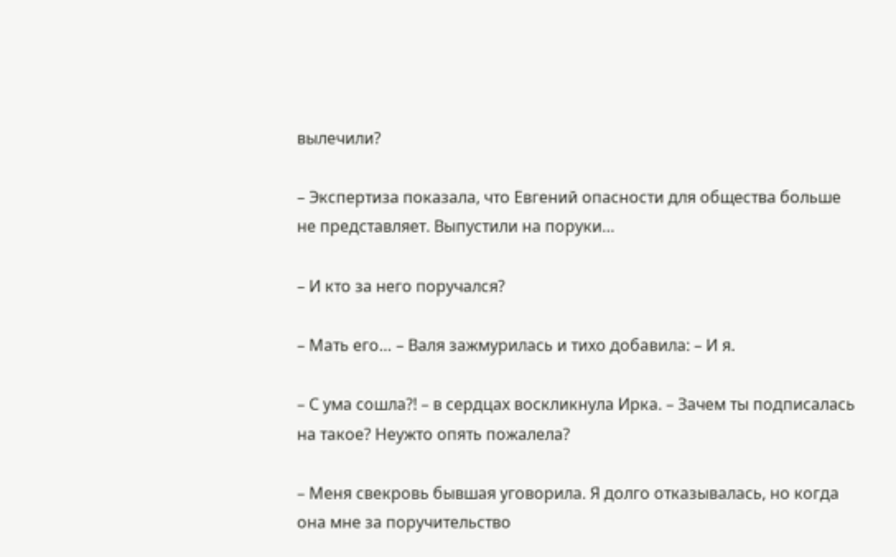вылечили?

– Экспертиза показала, что Евгений опасности для общества больше не представляет. Выпустили на поруки…

– И кто за него поручался?

– Мать его… – Валя зажмурилась и тихо добавила: – И я.

– С ума сошла?! – в сердцах воскликнула Ирка. – Зачем ты подписалась на такое? Неужто опять пожалела?

– Меня свекровь бывшая уговорила. Я долго отказывалась, но когда она мне за поручительство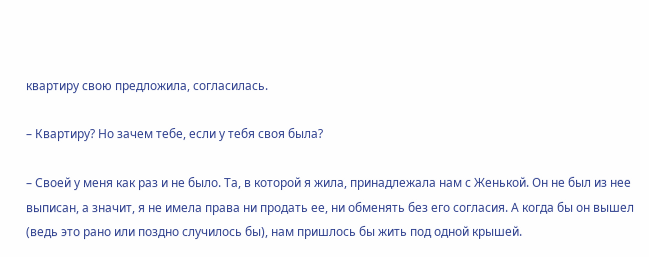квартиру свою предложила, согласилась.

– Квартиру? Но зачем тебе, если у тебя своя была?

– Своей у меня как раз и не было. Та, в которой я жила, принадлежала нам с Женькой. Он не был из нее выписан, а значит, я не имела права ни продать ее, ни обменять без его согласия. А когда бы он вышел (ведь это рано или поздно случилось бы), нам пришлось бы жить под одной крышей.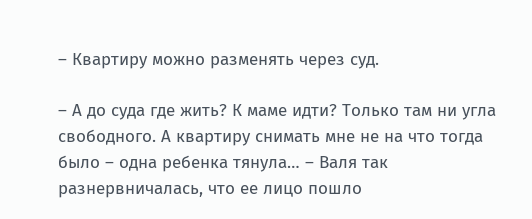– Квартиру можно разменять через суд.

– А до суда где жить? К маме идти? Только там ни угла свободного. А квартиру снимать мне не на что тогда было – одна ребенка тянула… – Валя так разнервничалась, что ее лицо пошло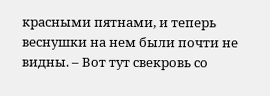красными пятнами, и теперь веснушки на нем были почти не видны. – Вот тут свекровь со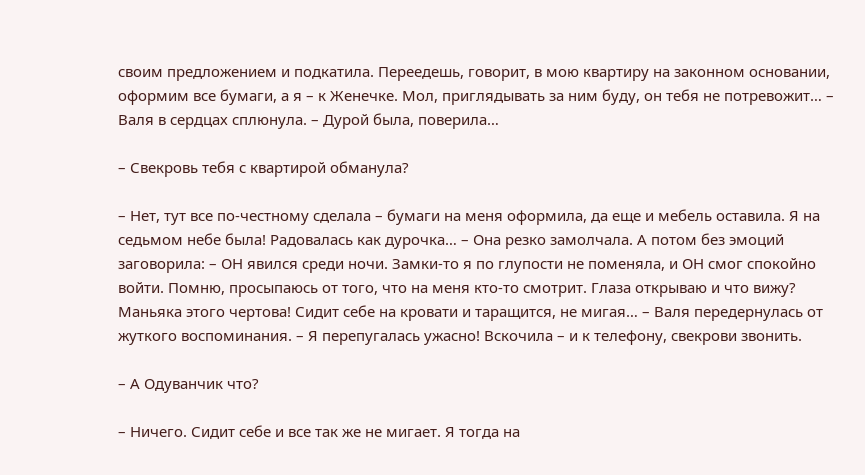своим предложением и подкатила. Переедешь, говорит, в мою квартиру на законном основании, оформим все бумаги, а я – к Женечке. Мол, приглядывать за ним буду, он тебя не потревожит… – Валя в сердцах сплюнула. – Дурой была, поверила…

– Свекровь тебя с квартирой обманула?

– Нет, тут все по-честному сделала – бумаги на меня оформила, да еще и мебель оставила. Я на седьмом небе была! Радовалась как дурочка… – Она резко замолчала. А потом без эмоций заговорила: – ОН явился среди ночи. Замки-то я по глупости не поменяла, и ОН смог спокойно войти. Помню, просыпаюсь от того, что на меня кто-то смотрит. Глаза открываю и что вижу? Маньяка этого чертова! Сидит себе на кровати и таращится, не мигая… – Валя передернулась от жуткого воспоминания. – Я перепугалась ужасно! Вскочила – и к телефону, свекрови звонить.

– А Одуванчик что?

– Ничего. Сидит себе и все так же не мигает. Я тогда на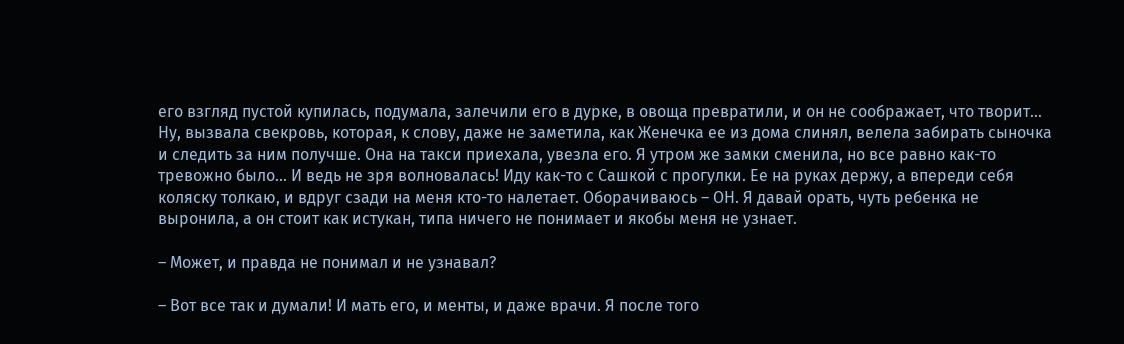его взгляд пустой купилась, подумала, залечили его в дурке, в овоща превратили, и он не соображает, что творит… Ну, вызвала свекровь, которая, к слову, даже не заметила, как Женечка ее из дома слинял, велела забирать сыночка и следить за ним получше. Она на такси приехала, увезла его. Я утром же замки сменила, но все равно как-то тревожно было… И ведь не зря волновалась! Иду как-то с Сашкой с прогулки. Ее на руках держу, а впереди себя коляску толкаю, и вдруг сзади на меня кто-то налетает. Оборачиваюсь – ОН. Я давай орать, чуть ребенка не выронила, а он стоит как истукан, типа ничего не понимает и якобы меня не узнает.

– Может, и правда не понимал и не узнавал?

– Вот все так и думали! И мать его, и менты, и даже врачи. Я после того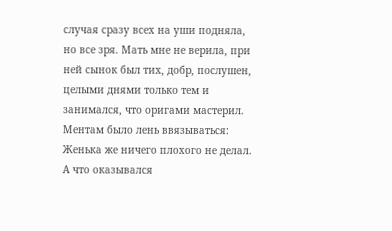случая сразу всех на уши подняла, но все зря. Мать мне не верила, при ней сынок был тих, добр, послушен, целыми днями только тем и занимался, что оригами мастерил. Ментам было лень ввязываться: Женька же ничего плохого не делал. А что оказывался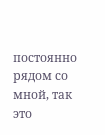постоянно рядом со мной, так это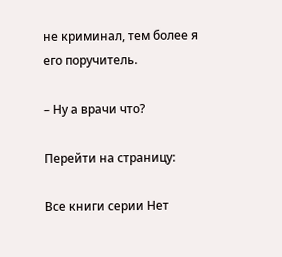не криминал, тем более я его поручитель.

– Ну а врачи что?

Перейти на страницу:

Все книги серии Нет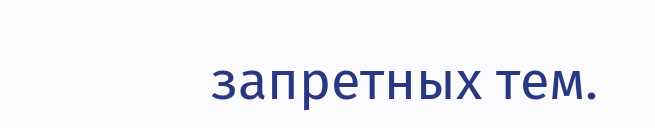запретных тем.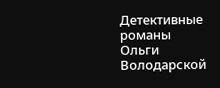Детективные романы Ольги Володарской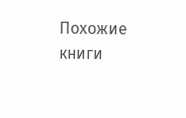Похожие книги